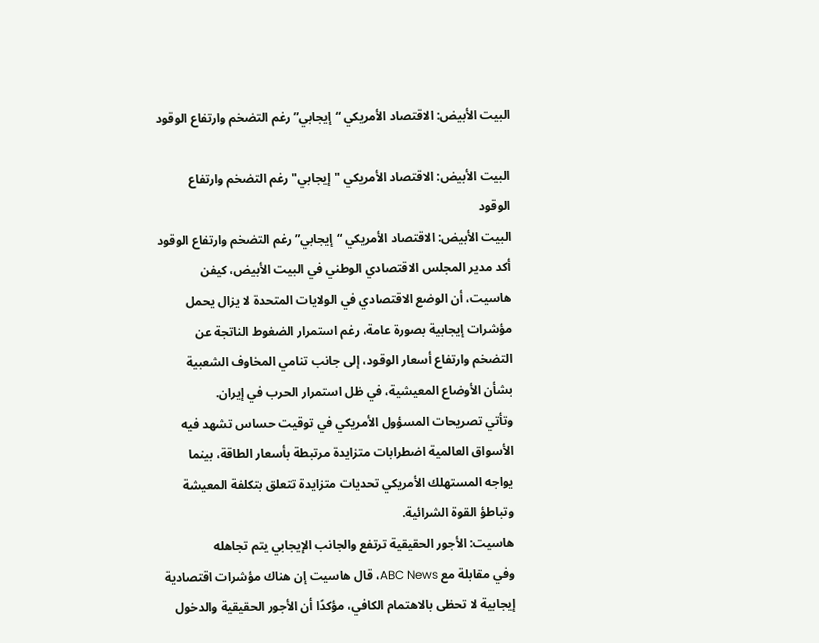البيت الأبيض: الاقتصاد الأمريكي “إيجابي” رغم التضخم وارتفاع الوقود

البيت الأبيض: الاقتصاد الأمريكي "إيجابي" رغم التضخم وارتفاع الوقود
البيت الأبيض: الاقتصاد الأمريكي “إيجابي” رغم التضخم وارتفاع الوقود
أكد مدير المجلس الاقتصادي الوطني في البيت الأبيض، كيفن هاسيت، أن الوضع الاقتصادي في الولايات المتحدة لا يزال يحمل مؤشرات إيجابية بصورة عامة، رغم استمرار الضغوط الناتجة عن التضخم وارتفاع أسعار الوقود، إلى جانب تنامي المخاوف الشعبية بشأن الأوضاع المعيشية، في ظل استمرار الحرب في إيران.
وتأتي تصريحات المسؤول الأمريكي في توقيت حساس تشهد فيه الأسواق العالمية اضطرابات متزايدة مرتبطة بأسعار الطاقة، بينما يواجه المستهلك الأمريكي تحديات متزايدة تتعلق بتكلفة المعيشة وتباطؤ القوة الشرائية.
هاسيت: الأجور الحقيقية ترتفع والجانب الإيجابي يتم تجاهله
وفي مقابلة مع ABC News، قال هاسيت إن هناك مؤشرات اقتصادية إيجابية لا تحظى بالاهتمام الكافي، مؤكدًا أن الأجور الحقيقية والدخول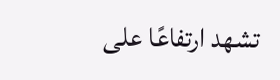تشهد ارتفاعًا على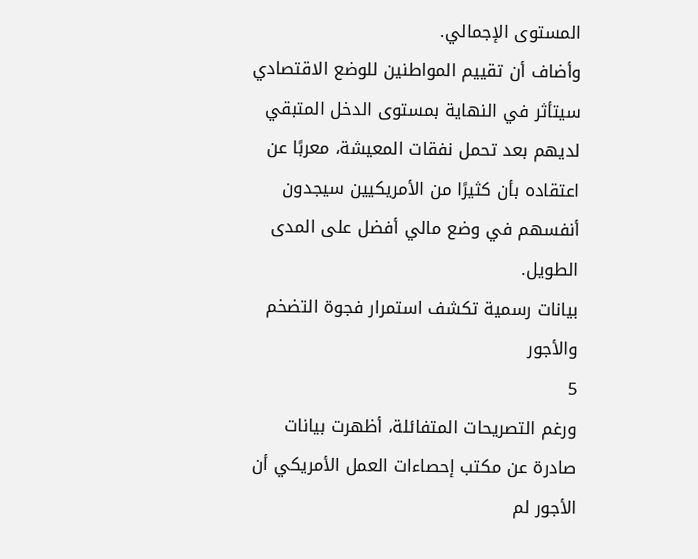المستوى الإجمالي.
وأضاف أن تقييم المواطنين للوضع الاقتصادي سيتأثر في النهاية بمستوى الدخل المتبقي لديهم بعد تحمل نفقات المعيشة، معربًا عن اعتقاده بأن كثيرًا من الأمريكيين سيجدون أنفسهم في وضع مالي أفضل على المدى الطويل.
بيانات رسمية تكشف استمرار فجوة التضخم والأجور
5
ورغم التصريحات المتفائلة، أظهرت بيانات صادرة عن مكتب إحصاءات العمل الأمريكي أن الأجور لم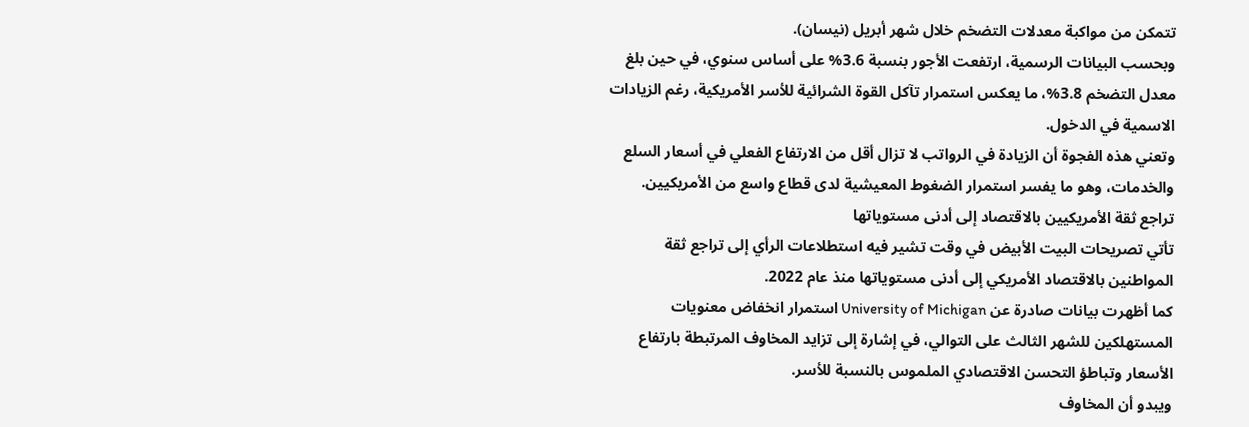تتمكن من مواكبة معدلات التضخم خلال شهر أبريل (نيسان).
وبحسب البيانات الرسمية، ارتفعت الأجور بنسبة 3.6% على أساس سنوي، في حين بلغ معدل التضخم 3.8%، ما يعكس استمرار تآكل القوة الشرائية للأسر الأمريكية، رغم الزيادات الاسمية في الدخول.
وتعني هذه الفجوة أن الزيادة في الرواتب لا تزال أقل من الارتفاع الفعلي في أسعار السلع والخدمات، وهو ما يفسر استمرار الضغوط المعيشية لدى قطاع واسع من الأمريكيين.
تراجع ثقة الأمريكيين بالاقتصاد إلى أدنى مستوياتها
تأتي تصريحات البيت الأبيض في وقت تشير فيه استطلاعات الرأي إلى تراجع ثقة المواطنين بالاقتصاد الأمريكي إلى أدنى مستوياتها منذ عام 2022.
كما أظهرت بيانات صادرة عن University of Michigan استمرار انخفاض معنويات المستهلكين للشهر الثالث على التوالي، في إشارة إلى تزايد المخاوف المرتبطة بارتفاع الأسعار وتباطؤ التحسن الاقتصادي الملموس بالنسبة للأسر.
ويبدو أن المخاوف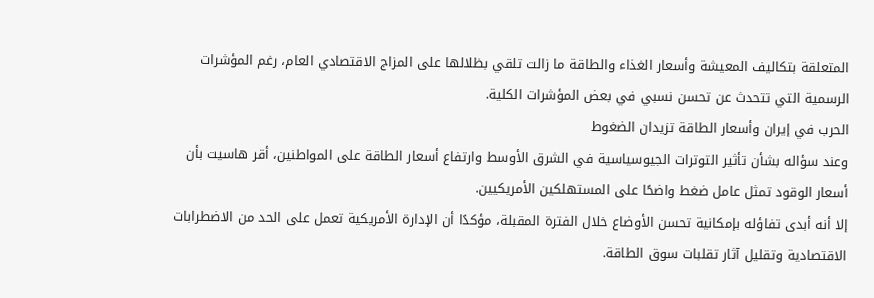المتعلقة بتكاليف المعيشة وأسعار الغذاء والطاقة ما زالت تلقي بظلالها على المزاج الاقتصادي العام، رغم المؤشرات الرسمية التي تتحدث عن تحسن نسبي في بعض المؤشرات الكلية.
الحرب في إيران وأسعار الطاقة تزيدان الضغوط
وعند سؤاله بشأن تأثير التوترات الجيوسياسية في الشرق الأوسط وارتفاع أسعار الطاقة على المواطنين، أقر هاسيت بأن أسعار الوقود تمثل عامل ضغط واضحًا على المستهلكين الأمريكيين.
إلا أنه أبدى تفاؤله بإمكانية تحسن الأوضاع خلال الفترة المقبلة، مؤكدًا أن الإدارة الأمريكية تعمل على الحد من الاضطرابات الاقتصادية وتقليل آثار تقلبات سوق الطاقة.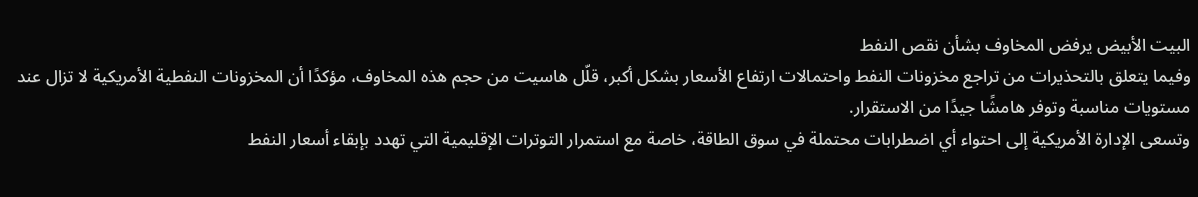البيت الأبيض يرفض المخاوف بشأن نقص النفط
وفيما يتعلق بالتحذيرات من تراجع مخزونات النفط واحتمالات ارتفاع الأسعار بشكل أكبر، قلّل هاسيت من حجم هذه المخاوف، مؤكدًا أن المخزونات النفطية الأمريكية لا تزال عند مستويات مناسبة وتوفر هامشًا جيدًا من الاستقرار.
وتسعى الإدارة الأمريكية إلى احتواء أي اضطرابات محتملة في سوق الطاقة، خاصة مع استمرار التوترات الإقليمية التي تهدد بإبقاء أسعار النفط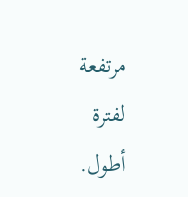مرتفعة لفترة أطول.